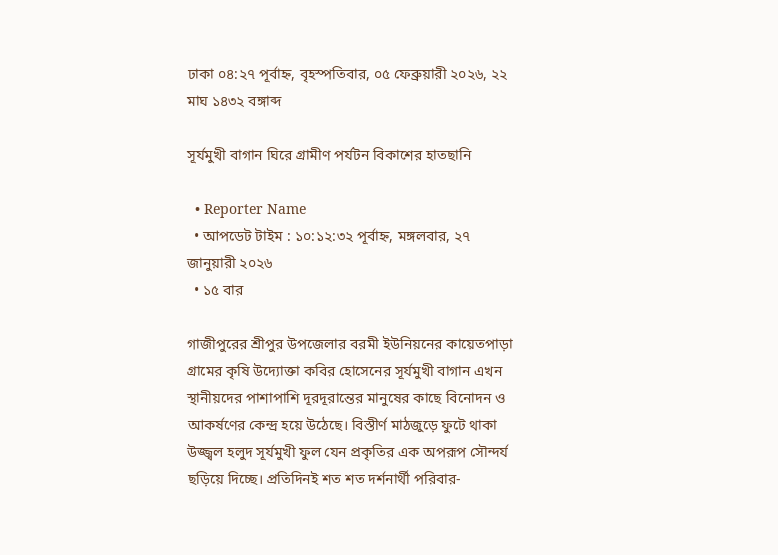ঢাকা ০৪:২৭ পূর্বাহ্ন, বৃহস্পতিবার, ০৫ ফেব্রুয়ারী ২০২৬, ২২ মাঘ ১৪৩২ বঙ্গাব্দ

সূর্যমুখী বাগান ঘিরে গ্রামীণ পর্যটন বিকাশের হাতছানি

  • Reporter Name
  • আপডেট টাইম : ১০:১২:৩২ পূর্বাহ্ন, মঙ্গলবার, ২৭ জানুয়ারী ২০২৬
  • ১৫ বার

গাজীপুরের শ্রীপুর উপজেলার বরমী ইউনিয়নের কায়েতপাড়া গ্রামের কৃষি উদ্যোক্তা কবির হোসেনের সূর্যমুখী বাগান এখন স্থানীয়দের পাশাপাশি দূরদূরান্তের মানুষের কাছে বিনোদন ও আকর্ষণের কেন্দ্র হয়ে উঠেছে। বিস্তীর্ণ মাঠজুড়ে ফুটে থাকা উজ্জ্বল হলুদ সূর্যমুখী ফুল যেন প্রকৃতির এক অপরূপ সৌন্দর্য ছড়িয়ে দিচ্ছে। প্রতিদিনই শত শত দর্শনার্থী পরিবার-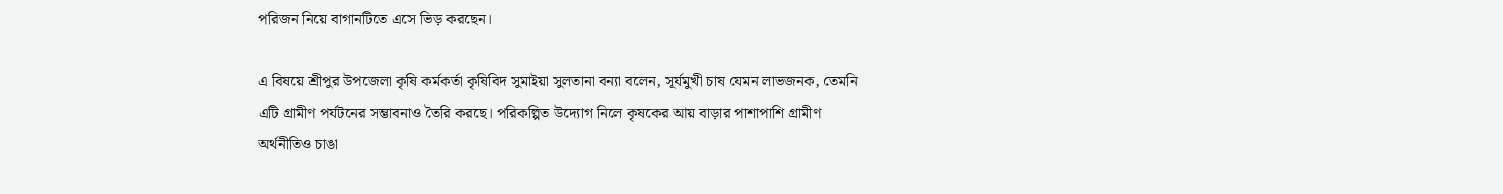পরিজন নিয়ে বাগানটিতে এসে ভিড় করছেন।

এ বিষয়ে শ্রীপুর উপজেলা কৃষি কর্মকর্তা কৃষিবিদ সুমাইয়া সুলতানা বন্যা বলেন, সূর্যমুখী চাষ যেমন লাভজনক, তেমনি এটি গ্রামীণ পর্যটনের সম্ভাবনাও তৈরি করছে। পরিকল্পিত উদ্যোগ নিলে কৃষকের আয় বাড়ার পাশাপাশি গ্রামীণ অর্থনীতিও চাঙা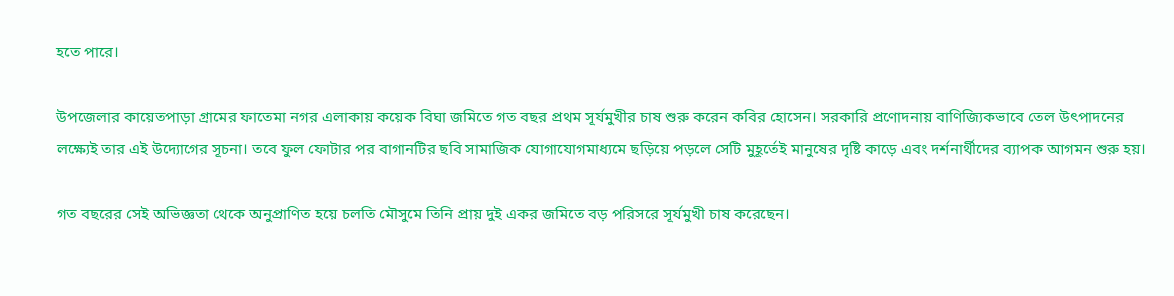হতে পারে।

উপজেলার কায়েতপাড়া গ্রামের ফাতেমা নগর এলাকায় কয়েক বিঘা জমিতে গত বছর প্রথম সূর্যমুখীর চাষ শুরু করেন কবির হোসেন। সরকারি প্রণোদনায় বাণিজ্যিকভাবে তেল উৎপাদনের লক্ষ্যেই তার এই উদ্যোগের সূচনা। তবে ফুল ফোটার পর বাগানটির ছবি সামাজিক যোগাযোগমাধ্যমে ছড়িয়ে পড়লে সেটি মুহূর্তেই মানুষের দৃষ্টি কাড়ে এবং দর্শনার্থীদের ব্যাপক আগমন শুরু হয়।

গত বছরের সেই অভিজ্ঞতা থেকে অনুপ্রাণিত হয়ে চলতি মৌসুমে তিনি প্রায় দুই একর জমিতে বড় পরিসরে সূর্যমুখী চাষ করেছেন।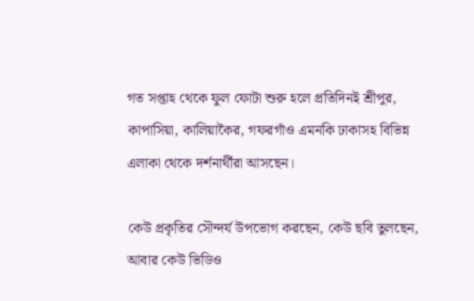গত সপ্তাহ থেকে ফুল ফোটা শুরু হলে প্রতিদিনই শ্রীপুর, কাপাসিয়া, কালিয়াকৈর, গফরগাঁও এমনকি ঢাকাসহ বিভিন্ন এলাকা থেকে দর্শনার্থীরা আসছেন।

কেউ প্রকৃতির সৌন্দর্য উপভোগ করছেন, কেউ ছবি তুলছেন, আবার কেউ ভিডিও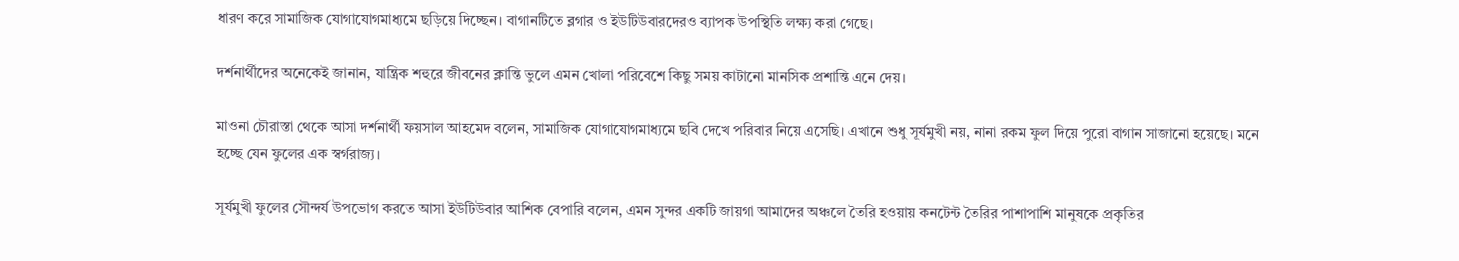ধারণ করে সামাজিক যোগাযোগমাধ্যমে ছড়িয়ে দিচ্ছেন। বাগানটিতে ব্লগার ও ইউটিউবারদেরও ব্যাপক উপস্থিতি লক্ষ্য করা গেছে।

দর্শনার্থীদের অনেকেই জানান, যান্ত্রিক শহুরে জীবনের ক্লান্তি ভুলে এমন খোলা পরিবেশে কিছু সময় কাটানো মানসিক প্রশান্তি এনে দেয়।

মাওনা চৌরাস্তা থেকে আসা দর্শনার্থী ফয়সাল আহমেদ বলেন, সামাজিক যোগাযোগমাধ্যমে ছবি দেখে পরিবার নিয়ে এসেছি। এখানে শুধু সূর্যমুখী নয়, নানা রকম ফুল দিয়ে পুরো বাগান সাজানো হয়েছে। মনে হচ্ছে যেন ফুলের এক স্বর্গরাজ্য।

সূর্যমুখী ফুলের সৌন্দর্য উপভোগ করতে আসা ইউটিউবার আশিক বেপারি বলেন, এমন সুন্দর একটি জায়গা আমাদের অঞ্চলে তৈরি হওয়ায় কনটেন্ট তৈরির পাশাপাশি মানুষকে প্রকৃতির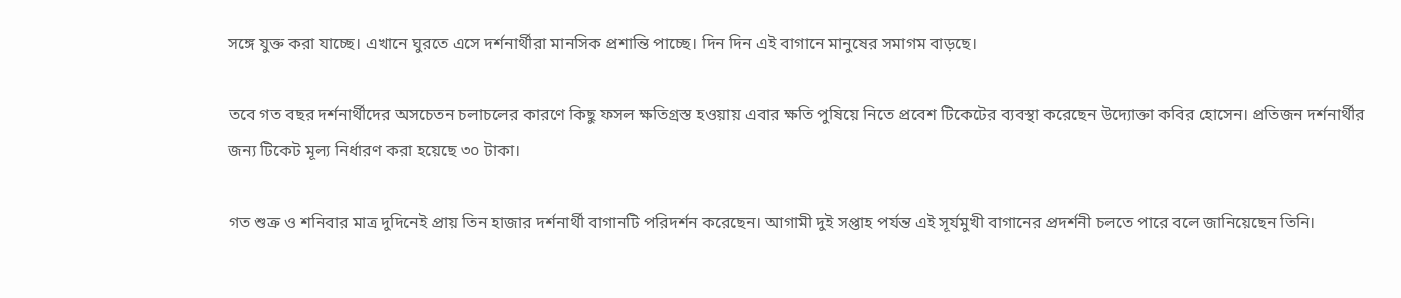সঙ্গে যুক্ত করা যাচ্ছে। এখানে ঘুরতে এসে দর্শনার্থীরা মানসিক প্রশান্তি পাচ্ছে। দিন দিন এই বাগানে মানুষের সমাগম বাড়ছে।

তবে গত বছর দর্শনার্থীদের অসচেতন চলাচলের কারণে কিছু ফসল ক্ষতিগ্রস্ত হওয়ায় এবার ক্ষতি পুষিয়ে নিতে প্রবেশ টিকেটের ব্যবস্থা করেছেন উদ্যোক্তা কবির হোসেন। প্রতিজন দর্শনার্থীর জন্য টিকেট মূল্য নির্ধারণ করা হয়েছে ৩০ টাকা।

গত শুক্র ও শনিবার মাত্র দুদিনেই প্রায় তিন হাজার দর্শনার্থী বাগানটি পরিদর্শন করেছেন। আগামী দুই সপ্তাহ পর্যন্ত এই সূর্যমুখী বাগানের প্রদর্শনী চলতে পারে বলে জানিয়েছেন তিনি।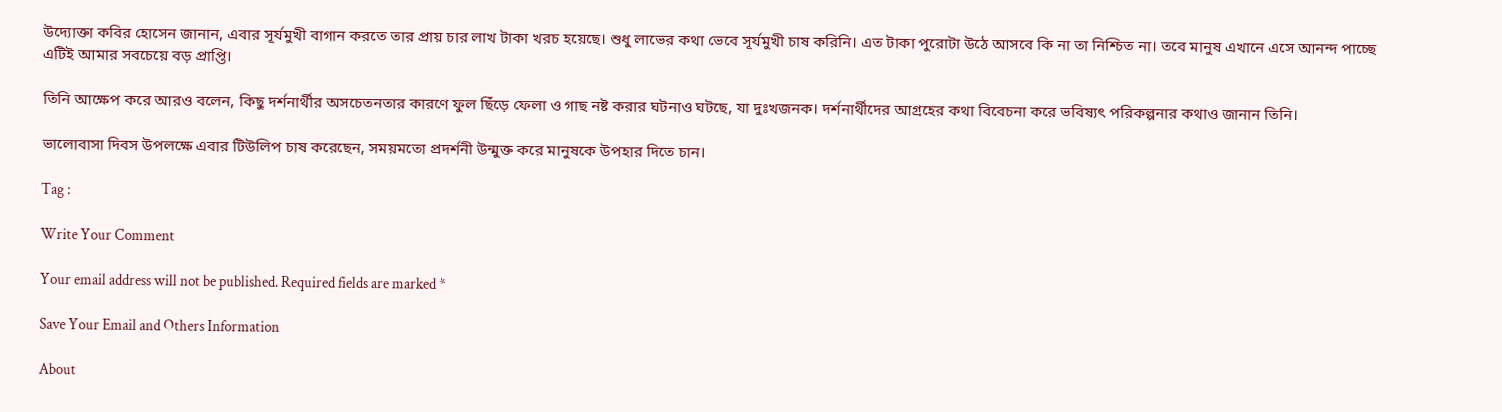উদ্যোক্তা কবির হোসেন জানান, এবার সূর্যমুখী বাগান করতে তার প্রায় চার লাখ টাকা খরচ হয়েছে। শুধু লাভের কথা ভেবে সূর্যমুখী চাষ করিনি। এত টাকা পুরোটা উঠে আসবে কি না তা নিশ্চিত না। তবে মানুষ এখানে এসে আনন্দ পাচ্ছে এটিই আমার সবচেয়ে বড় প্রাপ্তি।

তিনি আক্ষেপ করে আরও বলেন, কিছু দর্শনার্থীর অসচেতনতার কারণে ফুল ছিঁড়ে ফেলা ও গাছ নষ্ট করার ঘটনাও ঘটছে, যা দুঃখজনক। দর্শনার্থীদের আগ্রহের কথা বিবেচনা করে ভবিষ্যৎ পরিকল্পনার কথাও জানান তিনি।

ভালোবাসা দিবস উপলক্ষে এবার টিউলিপ চাষ করেছেন, সময়মতো প্রদর্শনী উন্মুক্ত করে মানুষকে উপহার দিতে চান।

Tag :

Write Your Comment

Your email address will not be published. Required fields are marked *

Save Your Email and Others Information

About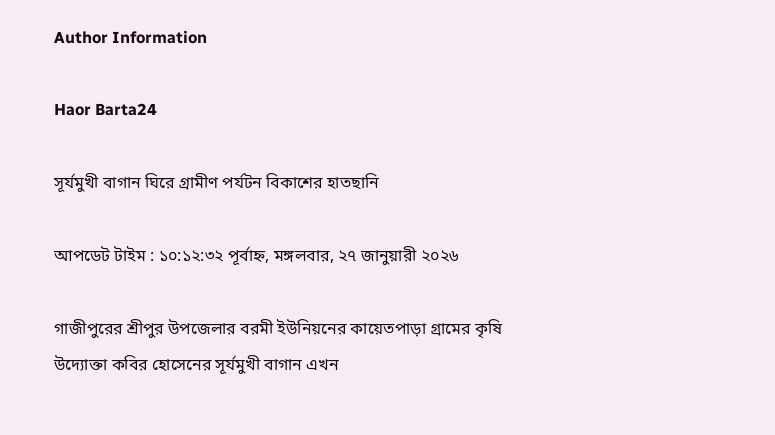Author Information

Haor Barta24

সূর্যমুখী বাগান ঘিরে গ্রামীণ পর্যটন বিকাশের হাতছানি

আপডেট টাইম : ১০:১২:৩২ পূর্বাহ্ন, মঙ্গলবার, ২৭ জানুয়ারী ২০২৬

গাজীপুরের শ্রীপুর উপজেলার বরমী ইউনিয়নের কায়েতপাড়া গ্রামের কৃষি উদ্যোক্তা কবির হোসেনের সূর্যমুখী বাগান এখন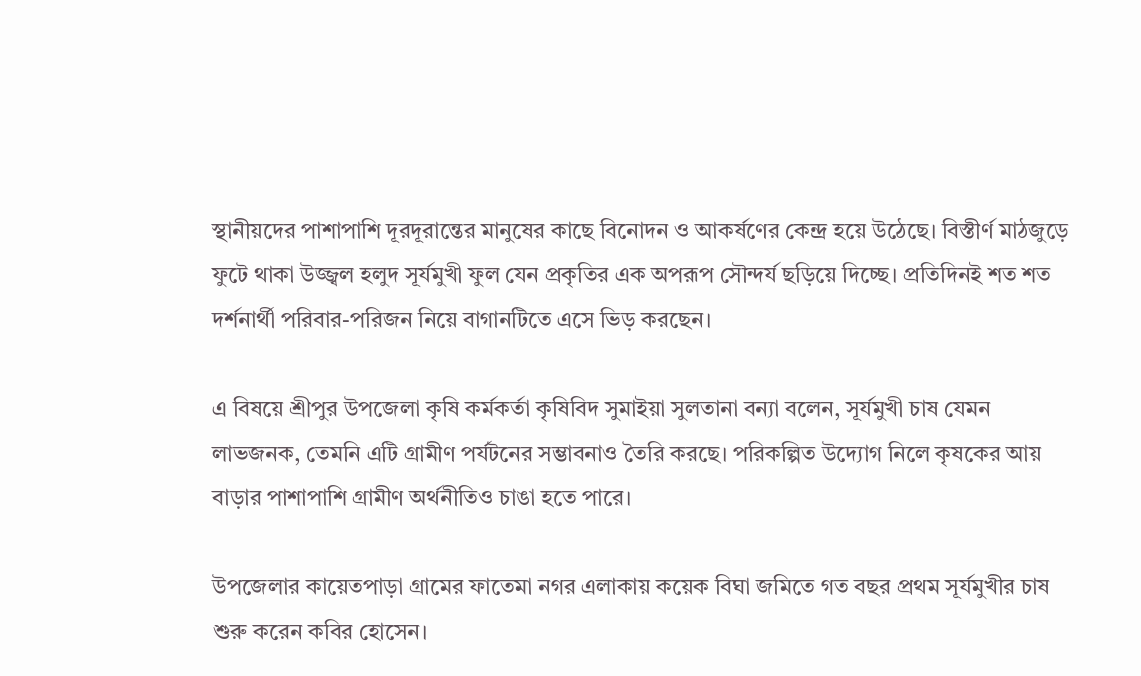স্থানীয়দের পাশাপাশি দূরদূরান্তের মানুষের কাছে বিনোদন ও আকর্ষণের কেন্দ্র হয়ে উঠেছে। বিস্তীর্ণ মাঠজুড়ে ফুটে থাকা উজ্জ্বল হলুদ সূর্যমুখী ফুল যেন প্রকৃতির এক অপরূপ সৌন্দর্য ছড়িয়ে দিচ্ছে। প্রতিদিনই শত শত দর্শনার্থী পরিবার-পরিজন নিয়ে বাগানটিতে এসে ভিড় করছেন।

এ বিষয়ে শ্রীপুর উপজেলা কৃষি কর্মকর্তা কৃষিবিদ সুমাইয়া সুলতানা বন্যা বলেন, সূর্যমুখী চাষ যেমন লাভজনক, তেমনি এটি গ্রামীণ পর্যটনের সম্ভাবনাও তৈরি করছে। পরিকল্পিত উদ্যোগ নিলে কৃষকের আয় বাড়ার পাশাপাশি গ্রামীণ অর্থনীতিও চাঙা হতে পারে।

উপজেলার কায়েতপাড়া গ্রামের ফাতেমা নগর এলাকায় কয়েক বিঘা জমিতে গত বছর প্রথম সূর্যমুখীর চাষ শুরু করেন কবির হোসেন।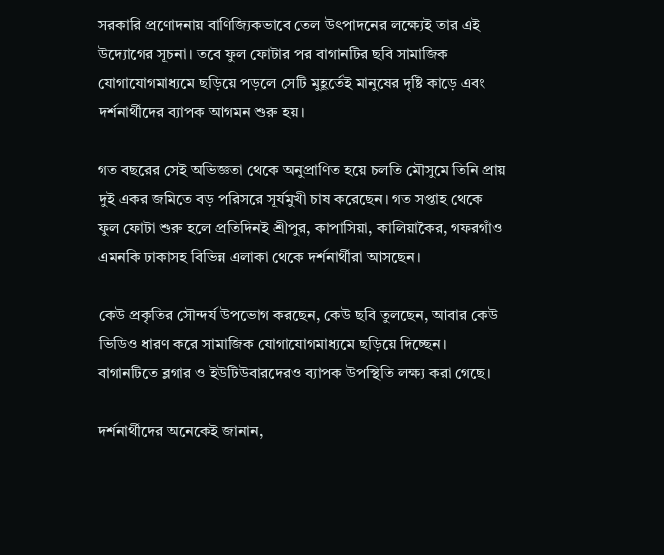সরকারি প্রণোদনায় বাণিজ্যিকভাবে তেল উৎপাদনের লক্ষ্যেই তার এই উদ্যোগের সূচনা। তবে ফুল ফোটার পর বাগানটির ছবি সামাজিক যোগাযোগমাধ্যমে ছড়িয়ে পড়লে সেটি মুহূর্তেই মানুষের দৃষ্টি কাড়ে এবং দর্শনার্থীদের ব্যাপক আগমন শুরু হয়।

গত বছরের সেই অভিজ্ঞতা থেকে অনুপ্রাণিত হয়ে চলতি মৌসুমে তিনি প্রায় দুই একর জমিতে বড় পরিসরে সূর্যমুখী চাষ করেছেন। গত সপ্তাহ থেকে ফুল ফোটা শুরু হলে প্রতিদিনই শ্রীপুর, কাপাসিয়া, কালিয়াকৈর, গফরগাঁও এমনকি ঢাকাসহ বিভিন্ন এলাকা থেকে দর্শনার্থীরা আসছেন।

কেউ প্রকৃতির সৌন্দর্য উপভোগ করছেন, কেউ ছবি তুলছেন, আবার কেউ ভিডিও ধারণ করে সামাজিক যোগাযোগমাধ্যমে ছড়িয়ে দিচ্ছেন। বাগানটিতে ব্লগার ও ইউটিউবারদেরও ব্যাপক উপস্থিতি লক্ষ্য করা গেছে।

দর্শনার্থীদের অনেকেই জানান,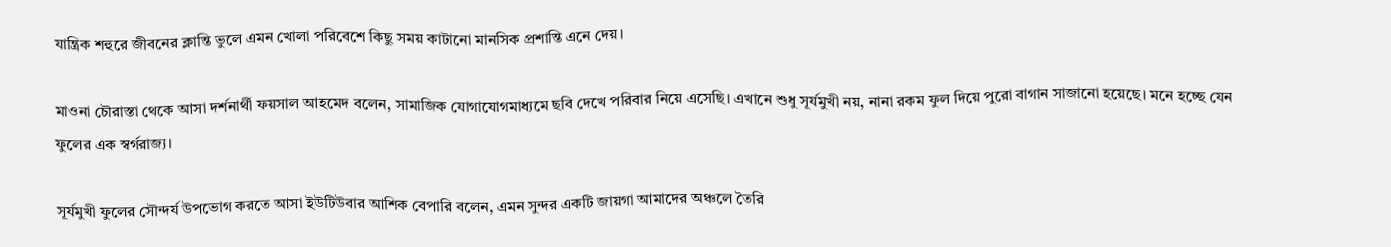যান্ত্রিক শহুরে জীবনের ক্লান্তি ভুলে এমন খোলা পরিবেশে কিছু সময় কাটানো মানসিক প্রশান্তি এনে দেয়।

মাওনা চৌরাস্তা থেকে আসা দর্শনার্থী ফয়সাল আহমেদ বলেন, সামাজিক যোগাযোগমাধ্যমে ছবি দেখে পরিবার নিয়ে এসেছি। এখানে শুধু সূর্যমুখী নয়, নানা রকম ফুল দিয়ে পুরো বাগান সাজানো হয়েছে। মনে হচ্ছে যেন ফুলের এক স্বর্গরাজ্য।

সূর্যমুখী ফুলের সৌন্দর্য উপভোগ করতে আসা ইউটিউবার আশিক বেপারি বলেন, এমন সুন্দর একটি জায়গা আমাদের অঞ্চলে তৈরি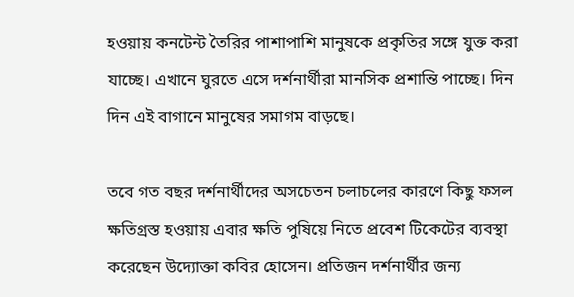হওয়ায় কনটেন্ট তৈরির পাশাপাশি মানুষকে প্রকৃতির সঙ্গে যুক্ত করা যাচ্ছে। এখানে ঘুরতে এসে দর্শনার্থীরা মানসিক প্রশান্তি পাচ্ছে। দিন দিন এই বাগানে মানুষের সমাগম বাড়ছে।

তবে গত বছর দর্শনার্থীদের অসচেতন চলাচলের কারণে কিছু ফসল ক্ষতিগ্রস্ত হওয়ায় এবার ক্ষতি পুষিয়ে নিতে প্রবেশ টিকেটের ব্যবস্থা করেছেন উদ্যোক্তা কবির হোসেন। প্রতিজন দর্শনার্থীর জন্য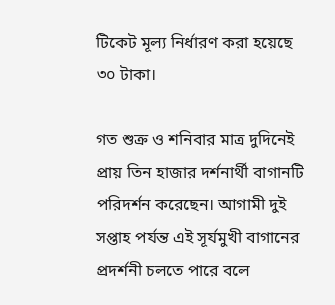টিকেট মূল্য নির্ধারণ করা হয়েছে ৩০ টাকা।

গত শুক্র ও শনিবার মাত্র দুদিনেই প্রায় তিন হাজার দর্শনার্থী বাগানটি পরিদর্শন করেছেন। আগামী দুই সপ্তাহ পর্যন্ত এই সূর্যমুখী বাগানের প্রদর্শনী চলতে পারে বলে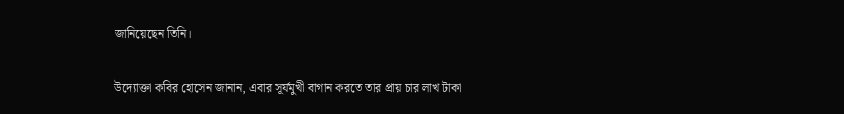জানিয়েছেন তিনি।

উদ্যোক্তা কবির হোসেন জানান, এবার সূর্যমুখী বাগান করতে তার প্রায় চার লাখ টাকা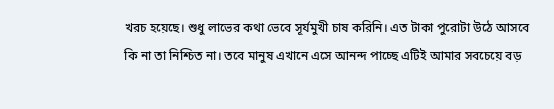খরচ হয়েছে। শুধু লাভের কথা ভেবে সূর্যমুখী চাষ করিনি। এত টাকা পুরোটা উঠে আসবে কি না তা নিশ্চিত না। তবে মানুষ এখানে এসে আনন্দ পাচ্ছে এটিই আমার সবচেয়ে বড়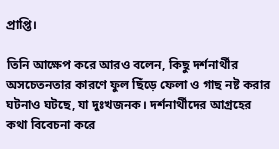প্রাপ্তি।

তিনি আক্ষেপ করে আরও বলেন, কিছু দর্শনার্থীর অসচেতনতার কারণে ফুল ছিঁড়ে ফেলা ও গাছ নষ্ট করার ঘটনাও ঘটছে, যা দুঃখজনক। দর্শনার্থীদের আগ্রহের কথা বিবেচনা করে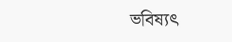ভবিষ্যৎ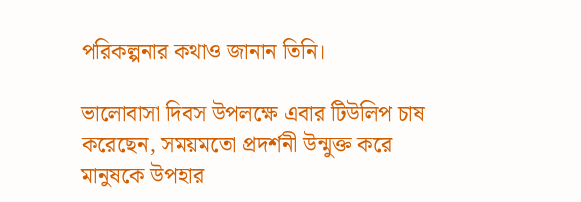পরিকল্পনার কথাও জানান তিনি।

ভালোবাসা দিবস উপলক্ষে এবার টিউলিপ চাষ করেছেন, সময়মতো প্রদর্শনী উন্মুক্ত করে মানুষকে উপহার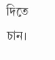দিতে চান।